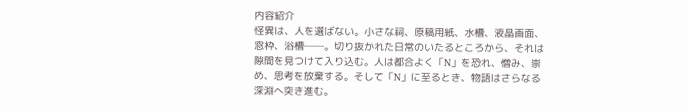内容紹介
怪異は、人を選ばない。小さな祠、原稿用紙、水槽、液晶画面、窓枠、浴槽──。切り抜かれた日常のいたるところから、それは隙間を見つけて入り込む。人は都合よく「N」を恐れ、憎み、崇め、思考を放棄する。そして「N」に至るとき、物語はさらなる深淵へ突き進む。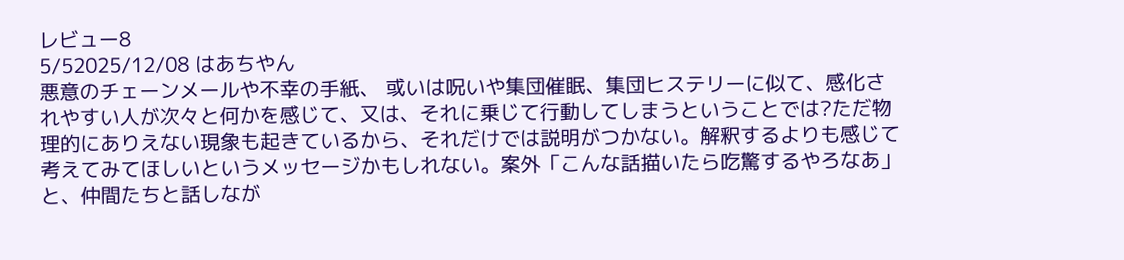レビュー8
5/52025/12/08 はあちやん
悪意のチェーンメールや不幸の手紙、 或いは呪いや集団催眠、集団ヒステリーに似て、感化されやすい人が次々と何かを感じて、又は、それに乗じて行動してしまうということでは?ただ物理的にありえない現象も起きているから、それだけでは説明がつかない。解釈するよりも感じて考えてみてほしいというメッセージかもしれない。案外「こんな話描いたら吃驚するやろなあ」と、仲間たちと話しなが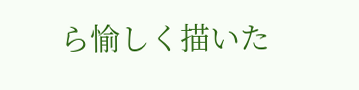ら愉しく描いた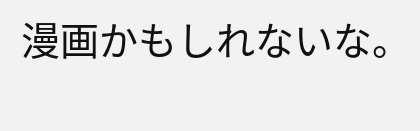漫画かもしれないな。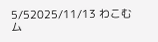5/52025/11/13 わこむ
ム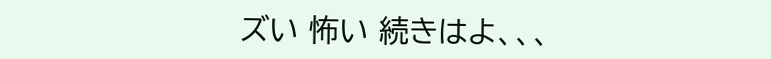ズい 怖い 続きはよ、、、